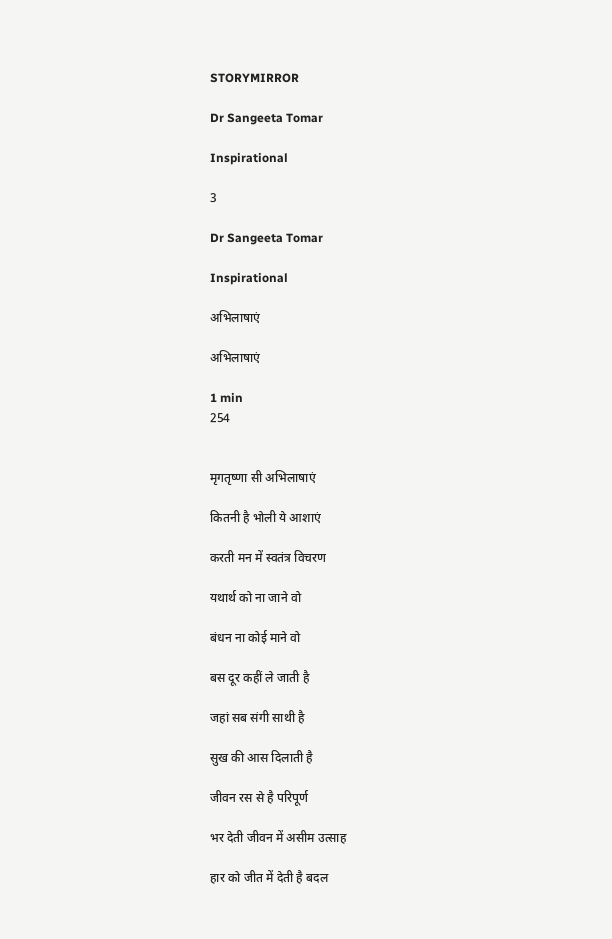STORYMIRROR

Dr Sangeeta Tomar

Inspirational

3

Dr Sangeeta Tomar

Inspirational

अभिलाषाएं

अभिलाषाएं

1 min
254


मृगतृष्णा सी अभिलाषाएं

कितनी है भोली ये आशाएं

करती मन में स्वतंत्र विचरण

यथार्थ को ना जाने वो

बंधन ना कोई माने वो

बस दूर कहीं ले जाती है

जहां सब संगी साथी है

सुख की आस दिलाती है

जीवन रस से है परिपूर्ण

भर देती जीवन में असीम उत्साह

हार को जीत में देती है बदल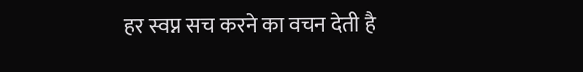हर स्वप्न सच करने का वचन देती है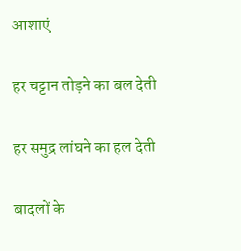आशाएं

हर चट्टान तोड़ने का बल देती

हर समुद्र लांघने का हल देती

बादलों के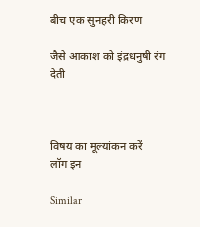बीच एक सुनहरी किरण

जैसे आकाश को इंद्रधनुषी रंग देती



विषय का मूल्यांकन करें
लॉग इन

Similar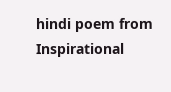hindi poem from Inspirational